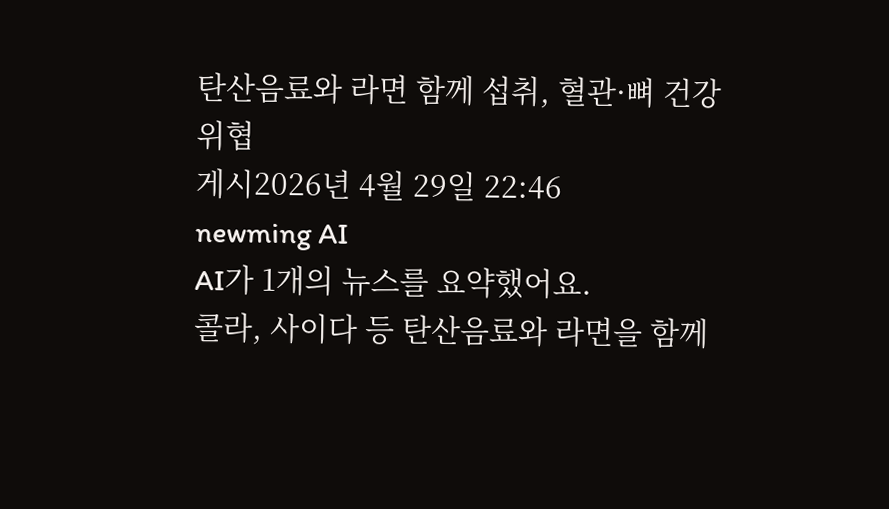탄산음료와 라면 함께 섭취, 혈관·뼈 건강 위협
게시2026년 4월 29일 22:46
newming AI
AI가 1개의 뉴스를 요약했어요.
콜라, 사이다 등 탄산음료와 라면을 함께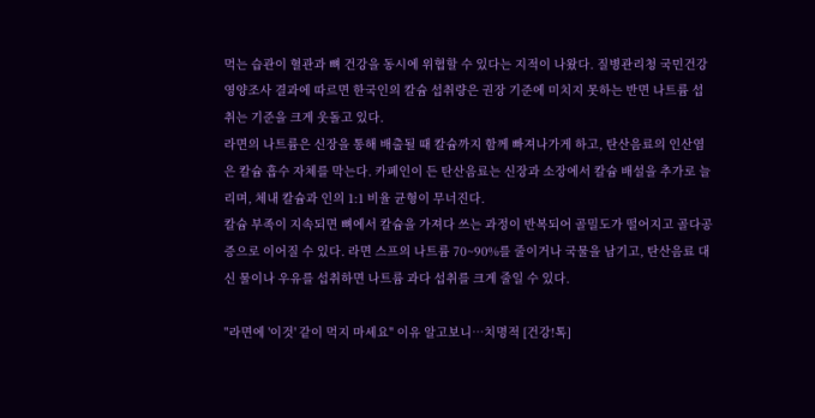먹는 습관이 혈관과 뼈 건강을 동시에 위협할 수 있다는 지적이 나왔다. 질병관리청 국민건강영양조사 결과에 따르면 한국인의 칼슘 섭취량은 권장 기준에 미치지 못하는 반면 나트륨 섭취는 기준을 크게 웃돌고 있다.
라면의 나트륨은 신장을 통해 배출될 때 칼슘까지 함께 빠져나가게 하고, 탄산음료의 인산염은 칼슘 흡수 자체를 막는다. 카페인이 든 탄산음료는 신장과 소장에서 칼슘 배설을 추가로 늘리며, 체내 칼슘과 인의 1:1 비율 균형이 무너진다.
칼슘 부족이 지속되면 뼈에서 칼슘을 가져다 쓰는 과정이 반복되어 골밀도가 떨어지고 골다공증으로 이어질 수 있다. 라면 스프의 나트륨 70~90%를 줄이거나 국물을 남기고, 탄산음료 대신 물이나 우유를 섭취하면 나트륨 과다 섭취를 크게 줄일 수 있다.

"라면에 '이것' 같이 먹지 마세요" 이유 알고보니…치명적 [건강!톡]